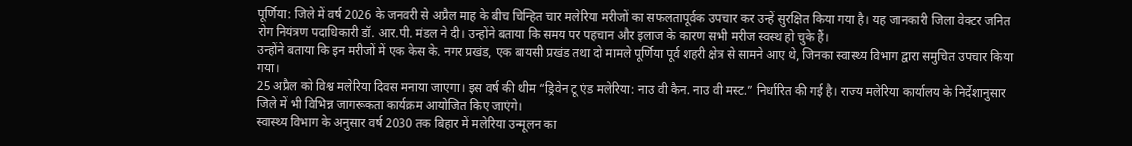पूर्णिया: जिले में वर्ष 2026 के जनवरी से अप्रैल माह के बीच चिन्हित चार मलेरिया मरीजों का सफलतापूर्वक उपचार कर उन्हें सुरक्षित किया गया है। यह जानकारी जिला वेक्टर जनित रोग नियंत्रण पदाधिकारी डॉ. आर.पी. मंडल ने दी। उन्होंने बताया कि समय पर पहचान और इलाज के कारण सभी मरीज स्वस्थ हो चुके हैं।
उन्होंने बताया कि इन मरीजों में एक केस के. नगर प्रखंड, एक बायसी प्रखंड तथा दो मामले पूर्णिया पूर्व शहरी क्षेत्र से सामने आए थे, जिनका स्वास्थ्य विभाग द्वारा समुचित उपचार किया गया।
25 अप्रैल को विश्व मलेरिया दिवस मनाया जाएगा। इस वर्ष की थीम “ड्रिवेन टू एंड मलेरिया: नाउ वी कैन. नाउ वी मस्ट.” निर्धारित की गई है। राज्य मलेरिया कार्यालय के निर्देशानुसार जिले में भी विभिन्न जागरूकता कार्यक्रम आयोजित किए जाएंगे।
स्वास्थ्य विभाग के अनुसार वर्ष 2030 तक बिहार में मलेरिया उन्मूलन का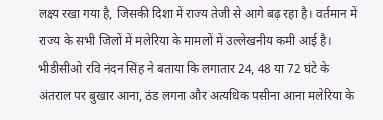लक्ष्य रखा गया है, जिसकी दिशा में राज्य तेजी से आगे बढ़ रहा है। वर्तमान में राज्य के सभी जिलों में मलेरिया के मामलों में उल्लेखनीय कमी आई है।
भीडीसीओ रवि नंदन सिंह ने बताया कि लगातार 24, 48 या 72 घंटे के अंतराल पर बुखार आना, ठंड लगना और अत्यधिक पसीना आना मलेरिया के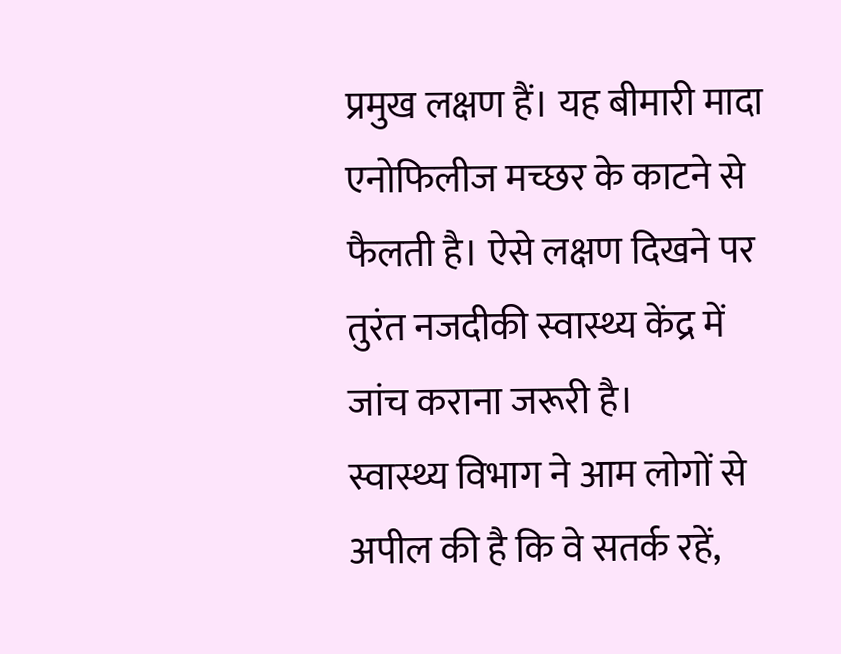प्रमुख लक्षण हैं। यह बीमारी मादा एनोफिलीज मच्छर के काटने से फैलती है। ऐसे लक्षण दिखने पर तुरंत नजदीकी स्वास्थ्य केंद्र में जांच कराना जरूरी है।
स्वास्थ्य विभाग ने आम लोगों से अपील की है कि वे सतर्क रहें,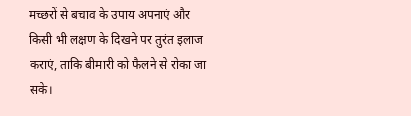मच्छरों से बचाव के उपाय अपनाएं और किसी भी लक्षण के दिखने पर तुरंत इलाज कराएं, ताकि बीमारी को फैलने से रोका जा सके।